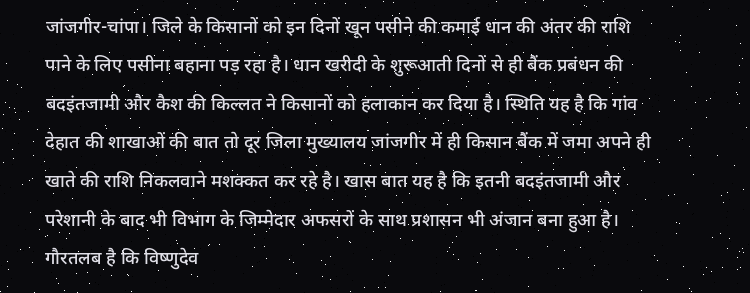जांजगीर-चांपा। जिले के किसानों को इन दिनों खून पसीने की कमाई धान की अंतर की राशि पाने के लिए पसीना बहाना पड़ रहा है। धान खरीदी के शुरूआती दिनों से ही बैंक प्रबंधन की बदइंतजामी और कैश की किल्लत ने किसानों को हलाकान कर दिया है। स्थिति यह है कि गांव देहात की शाखाओं की बात तो दूर जिला मुख्यालय जांजगीर में ही किसान बैंक में जमा अपने ही खाते की राशि निकलवाने मशक्कत कर रहे है। खास बात यह है कि इतनी बदइंतजामी और परेशानी के बाद भी विभाग के जिम्मेदार अफसरों के साथ प्रशासन भी अंजान बना हुआ है।
गौरतलब है कि विष्णुदेव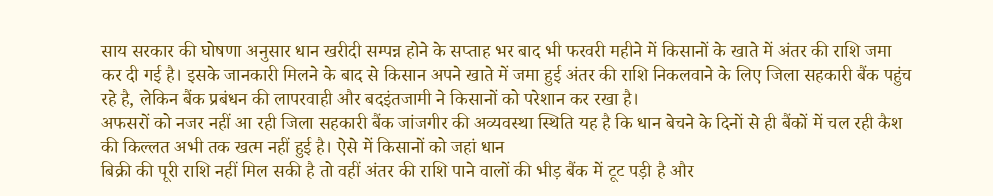साय सरकार की घोषणा अनुसार धान खरीदी सम्पन्न होने के सप्ताह भर बाद भी फरवरी महीने में किसानों के खाते में अंतर की राशि जमा कर दी गई है। इसके जानकारी मिलने के बाद से किसान अपने खाते में जमा हुई अंतर की राशि निकलवाने के लिए जिला सहकारी बैंक पहुंच रहे है, लेकिन बैंक प्रबंधन की लापरवाही और बदइंतजामी ने किसानों को परेशान कर रखा है।
अफसरों को नजर नहीं आ रही जिला सहकारी बैंक जांजगीर की अव्यवस्था स्थिति यह है कि धान बेचने के दिनों से ही बैंकों में चल रही कैश की किल्लत अभी तक खत्म नहीं हुई है। ऐसे में किसानों को जहां धान
बिक्री की पूरी राशि नहीं मिल सकी है तो वहीं अंतर की राशि पाने वालों की भीड़ बैंक में टूट पड़ी है और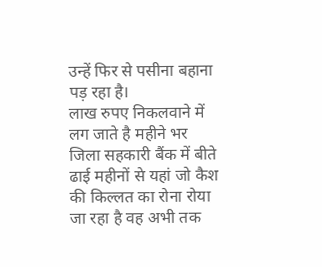उन्हें फिर से पसीना बहाना पड़ रहा है।
लाख रुपए निकलवाने में लग जाते है महीने भर
जिला सहकारी बैंक में बीते ढाई महीनों से यहां जो कैश की किल्लत का रोना रोया जा रहा है वह अभी तक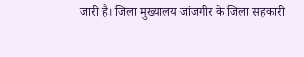जारी है। जिला मुख्यालय जांजगीर के जिला सहकारी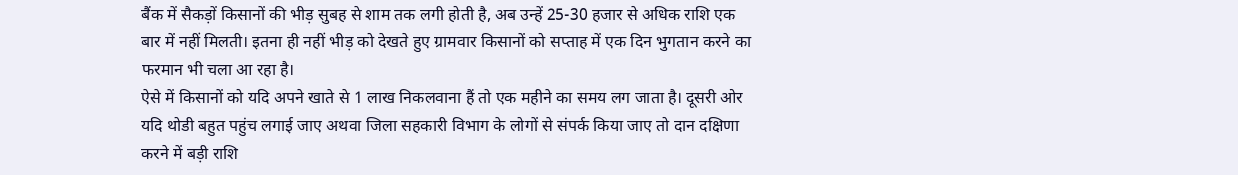बैंक में सैकड़ों किसानों की भीड़ सुबह से शाम तक लगी होती है, अब उन्हें 25-30 हजार से अधिक राशि एक बार में नहीं मिलती। इतना ही नहीं भीड़ को देखते हुए ग्रामवार किसानों को सप्ताह में एक दिन भुगतान करने का फरमान भी चला आ रहा है।
ऐसे में किसानों को यदि अपने खाते से 1 लाख निकलवाना हैं तो एक महीने का समय लग जाता है। दूसरी ओर यदि थोडी बहुत पहुंच लगाई जाए अथवा जिला सहकारी विभाग के लोगों से संपर्क किया जाए तो दान दक्षिणा करने में बड़ी राशि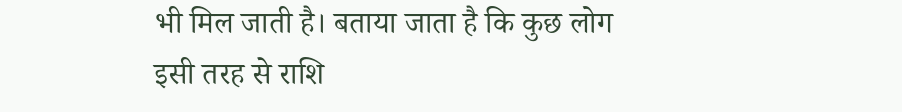भी मिल जाती है। बताया जाता है कि कुछ लोग इसी तरह से राशि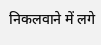निकलवाने में लगे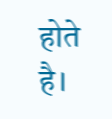होते है।